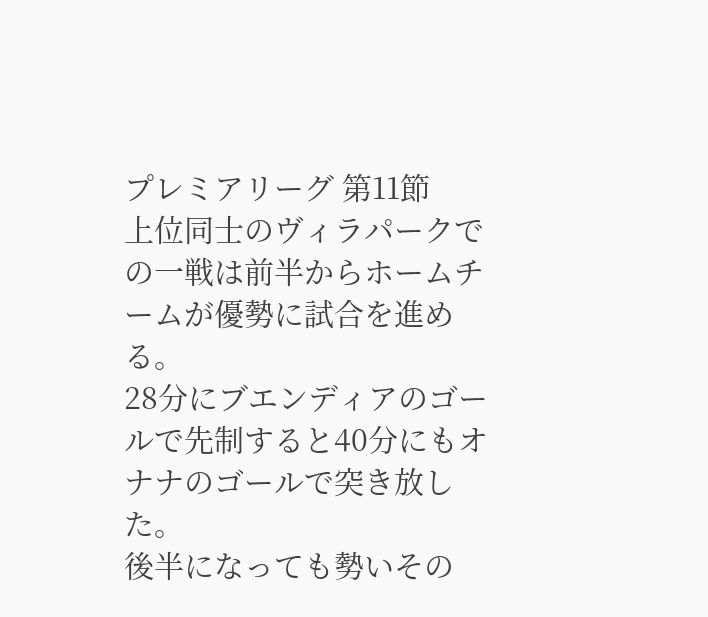プレミアリーグ 第11節
上位同士のヴィラパークでの一戦は前半からホームチームが優勢に試合を進める。
28分にブエンディアのゴールで先制すると40分にもオナナのゴールで突き放した。
後半になっても勢いその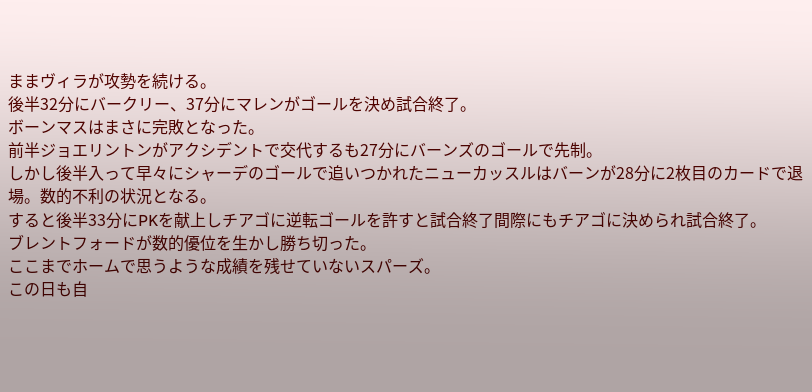ままヴィラが攻勢を続ける。
後半32分にバークリー、37分にマレンがゴールを決め試合終了。
ボーンマスはまさに完敗となった。
前半ジョエリントンがアクシデントで交代するも27分にバーンズのゴールで先制。
しかし後半入って早々にシャーデのゴールで追いつかれたニューカッスルはバーンが28分に2枚目のカードで退場。数的不利の状況となる。
すると後半33分にPKを献上しチアゴに逆転ゴールを許すと試合終了間際にもチアゴに決められ試合終了。
ブレントフォードが数的優位を生かし勝ち切った。
ここまでホームで思うような成績を残せていないスパーズ。
この日も自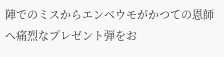陣でのミスからエンベウモがかつての恩師へ痛烈なプレゼント弾をお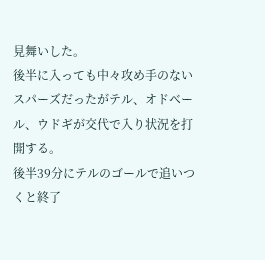見舞いした。
後半に入っても中々攻め手のないスパーズだったがテル、オドベール、ウドギが交代で入り状況を打開する。
後半39分にテルのゴールで追いつくと終了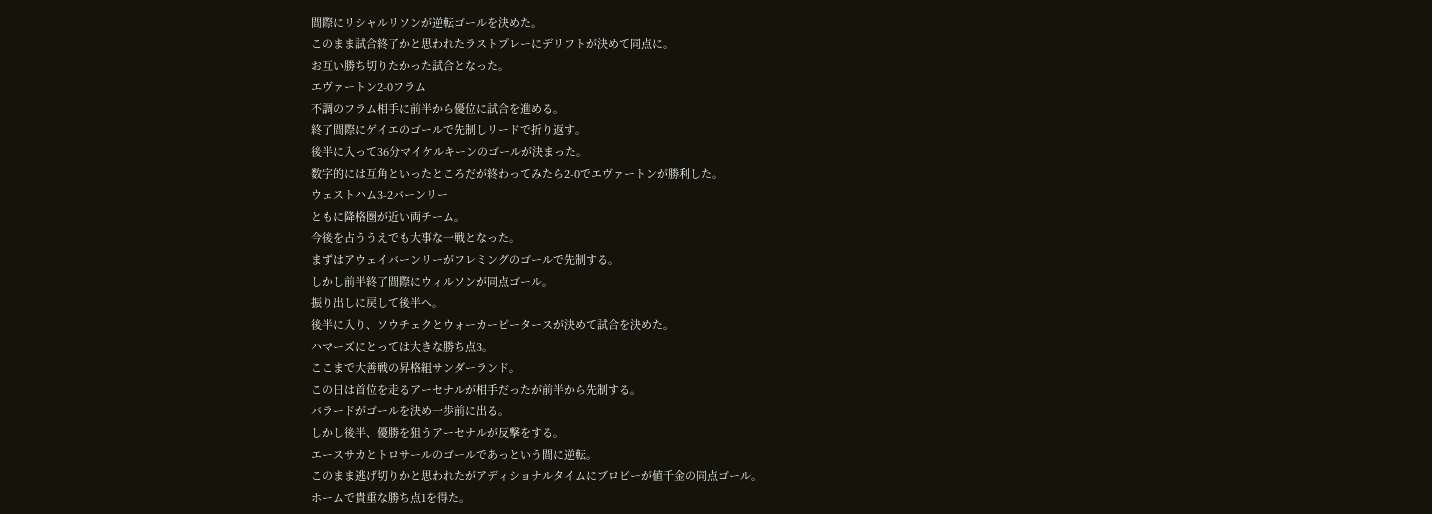間際にリシャルリソンが逆転ゴールを決めた。
このまま試合終了かと思われたラストプレーにデリフトが決めて同点に。
お互い勝ち切りたかった試合となった。
エヴァートン2-0フラム
不調のフラム相手に前半から優位に試合を進める。
終了間際にゲイエのゴールで先制しリードで折り返す。
後半に入って36分マイケルキーンのゴールが決まった。
数字的には互角といったところだが終わってみたら2-0でエヴァートンが勝利した。
ウェストハム3-2バーンリー
ともに降格圏が近い両チーム。
今後を占ううえでも大事な一戦となった。
まずはアウェイバーンリーがフレミングのゴールで先制する。
しかし前半終了間際にウィルソンが同点ゴール。
振り出しに戻して後半へ。
後半に入り、ソウチェクとウォーカーピータースが決めて試合を決めた。
ハマーズにとっては大きな勝ち点3。
ここまで大善戦の昇格組サンダーランド。
この日は首位を走るアーセナルが相手だったが前半から先制する。
バラードがゴールを決め一歩前に出る。
しかし後半、優勝を狙うアーセナルが反撃をする。
エースサカとトロサールのゴールであっという間に逆転。
このまま逃げ切りかと思われたがアディショナルタイムにブロビーが値千金の同点ゴール。
ホームで貴重な勝ち点1を得た。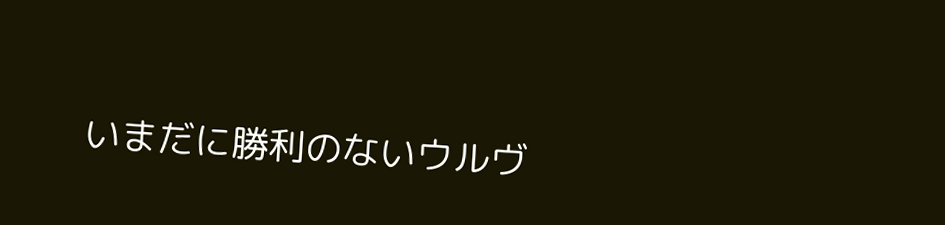いまだに勝利のないウルヴ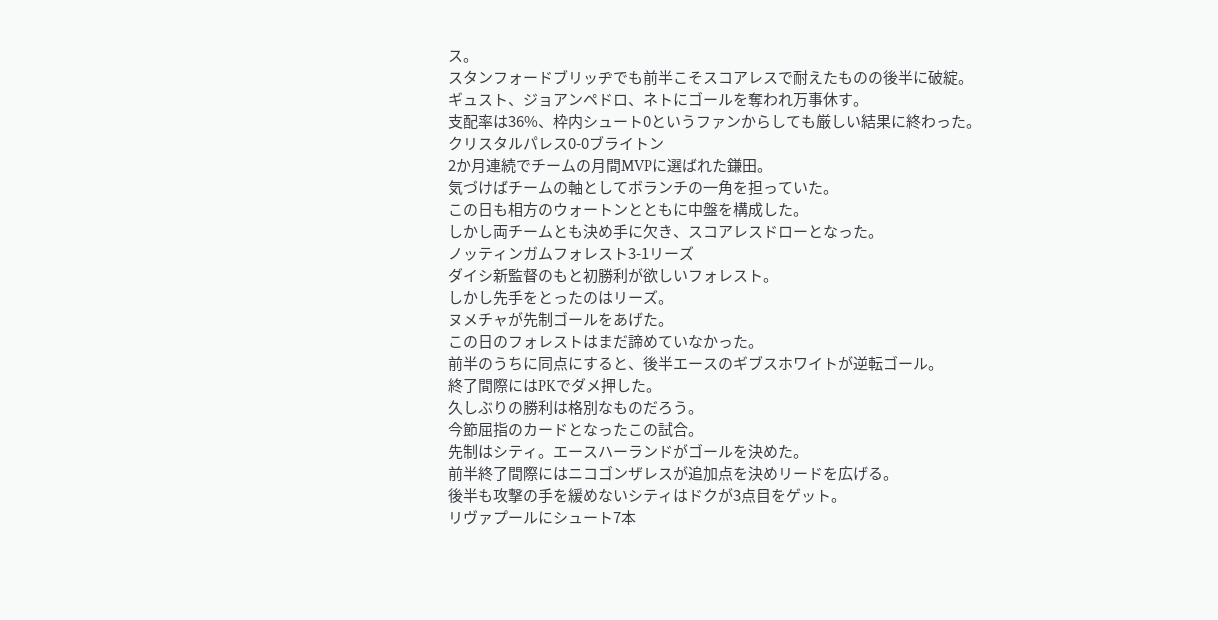ス。
スタンフォードブリッヂでも前半こそスコアレスで耐えたものの後半に破綻。
ギュスト、ジョアンペドロ、ネトにゴールを奪われ万事休す。
支配率は36%、枠内シュート0というファンからしても厳しい結果に終わった。
クリスタルパレス0-0ブライトン
2か月連続でチームの月間MVPに選ばれた鎌田。
気づけばチームの軸としてボランチの一角を担っていた。
この日も相方のウォートンとともに中盤を構成した。
しかし両チームとも決め手に欠き、スコアレスドローとなった。
ノッティンガムフォレスト3-1リーズ
ダイシ新監督のもと初勝利が欲しいフォレスト。
しかし先手をとったのはリーズ。
ヌメチャが先制ゴールをあげた。
この日のフォレストはまだ諦めていなかった。
前半のうちに同点にすると、後半エースのギブスホワイトが逆転ゴール。
終了間際にはPKでダメ押した。
久しぶりの勝利は格別なものだろう。
今節屈指のカードとなったこの試合。
先制はシティ。エースハーランドがゴールを決めた。
前半終了間際にはニコゴンザレスが追加点を決めリードを広げる。
後半も攻撃の手を緩めないシティはドクが3点目をゲット。
リヴァプールにシュート7本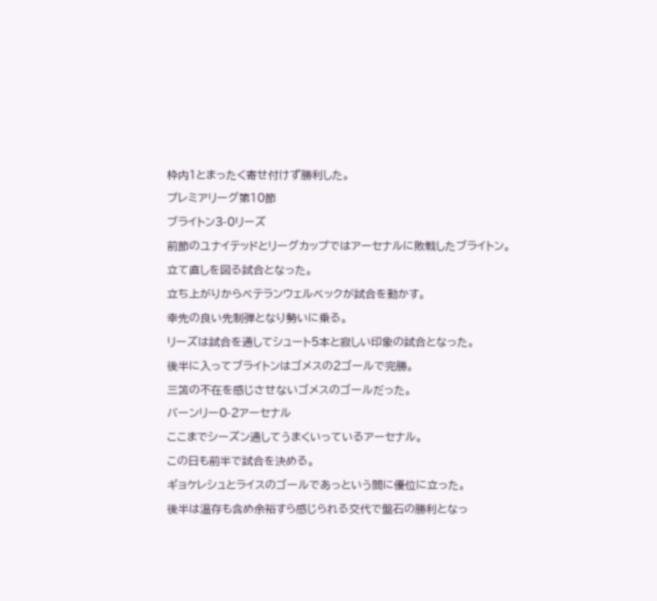枠内1とまったく寄せ付けず勝利した。
プレミアリーグ第10節
ブライトン3-0リーズ
前節のユナイテッドとリーグカップではアーセナルに敗戦したブライトン。
立て直しを図る試合となった。
立ち上がりからベテランウェルベックが試合を動かす。
幸先の良い先制弾となり勢いに乗る。
リーズは試合を通してシュート5本と寂しい印象の試合となった。
後半に入ってブライトンはゴメスの2ゴールで完勝。
三笘の不在を感じさせないゴメスのゴールだった。
バーンリー0-2アーセナル
ここまでシーズン通してうまくいっているアーセナル。
この日も前半で試合を決める。
ギョケレシュとライスのゴールであっという間に優位に立った。
後半は温存も含め余裕すら感じられる交代で盤石の勝利となっ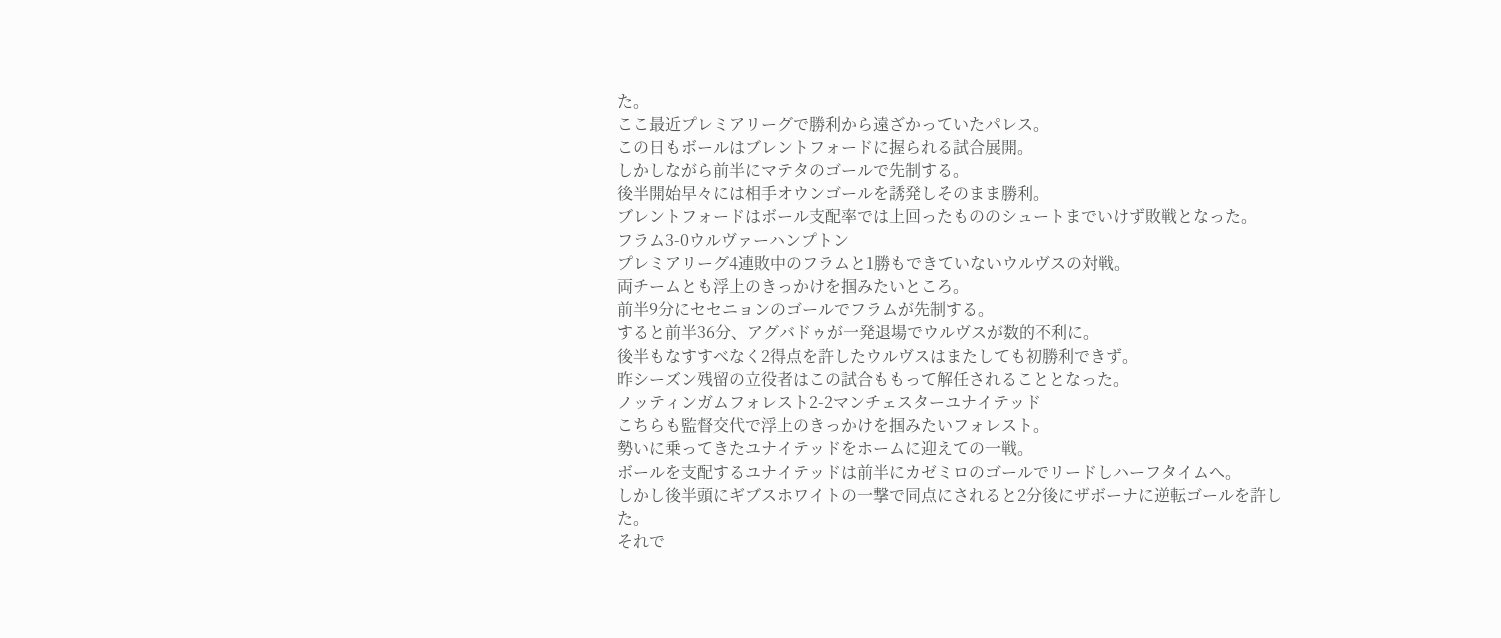た。
ここ最近プレミアリーグで勝利から遠ざかっていたパレス。
この日もボールはブレントフォードに握られる試合展開。
しかしながら前半にマテタのゴールで先制する。
後半開始早々には相手オウンゴールを誘発しそのまま勝利。
ブレントフォードはボール支配率では上回ったもののシュートまでいけず敗戦となった。
フラム3-0ウルヴァーハンプトン
プレミアリーグ4連敗中のフラムと1勝もできていないウルヴスの対戦。
両チームとも浮上のきっかけを掴みたいところ。
前半9分にセセニョンのゴールでフラムが先制する。
すると前半36分、アグバドゥが一発退場でウルヴスが数的不利に。
後半もなすすべなく2得点を許したウルヴスはまたしても初勝利できず。
昨シーズン残留の立役者はこの試合ももって解任されることとなった。
ノッティンガムフォレスト2-2マンチェスターユナイテッド
こちらも監督交代で浮上のきっかけを掴みたいフォレスト。
勢いに乗ってきたユナイテッドをホームに迎えての一戦。
ボールを支配するユナイテッドは前半にカゼミロのゴールでリードしハーフタイムへ。
しかし後半頭にギブスホワイトの一撃で同点にされると2分後にザボーナに逆転ゴールを許した。
それで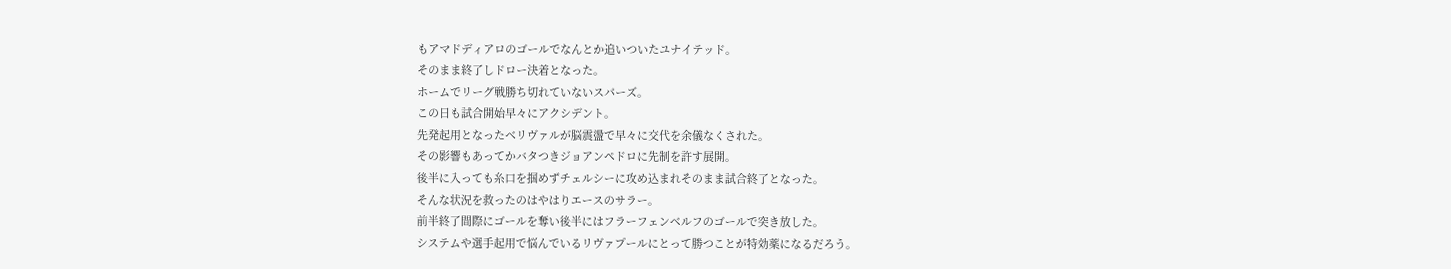もアマドディアロのゴールでなんとか追いついたユナイテッド。
そのまま終了しドロー決着となった。
ホームでリーグ戦勝ち切れていないスパーズ。
この日も試合開始早々にアクシデント。
先発起用となったベリヴァルが脳震盪で早々に交代を余儀なくされた。
その影響もあってかバタつきジョアンペドロに先制を許す展開。
後半に入っても糸口を掴めずチェルシーに攻め込まれそのまま試合終了となった。
そんな状況を救ったのはやはりエースのサラー。
前半終了間際にゴールを奪い後半にはフラーフェンベルフのゴールで突き放した。
システムや選手起用で悩んでいるリヴァプールにとって勝つことが特効薬になるだろう。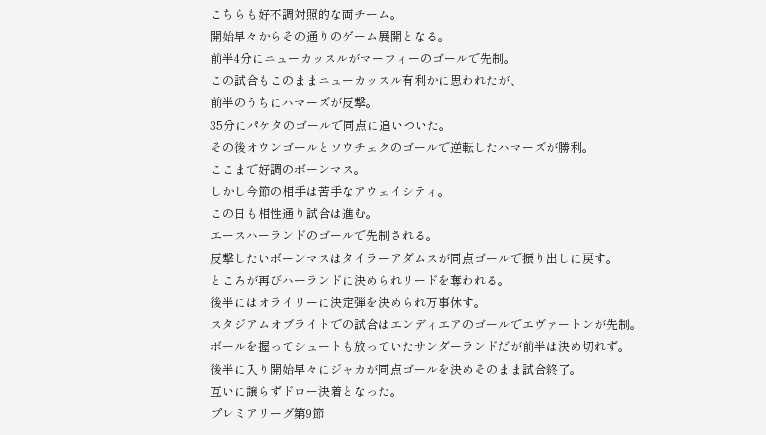こちらも好不調対照的な両チーム。
開始早々からその通りのゲーム展開となる。
前半4分にニューカッスルがマーフィーのゴールで先制。
この試合もこのままニューカッスル有利かに思われたが、
前半のうちにハマーズが反撃。
35分にパケタのゴールで同点に追いついた。
その後オウンゴールとソウチェクのゴールで逆転したハマーズが勝利。
ここまで好調のボーンマス。
しかし今節の相手は苦手なアウェイシティ。
この日も相性通り試合は進む。
エースハーランドのゴールで先制される。
反撃したいボーンマスはタイラーアダムスが同点ゴールで振り出しに戻す。
ところが再びハーランドに決められリードを奪われる。
後半にはオライリーに決定弾を決められ万事休す。
スタジアムオブライトでの試合はエンディエアのゴールでエヴァートンが先制。
ボールを握ってシュートも放っていたサンダーランドだが前半は決め切れず。
後半に入り開始早々にジャカが同点ゴールを決めそのまま試合終了。
互いに譲らずドロー決着となった。
プレミアリーグ第9節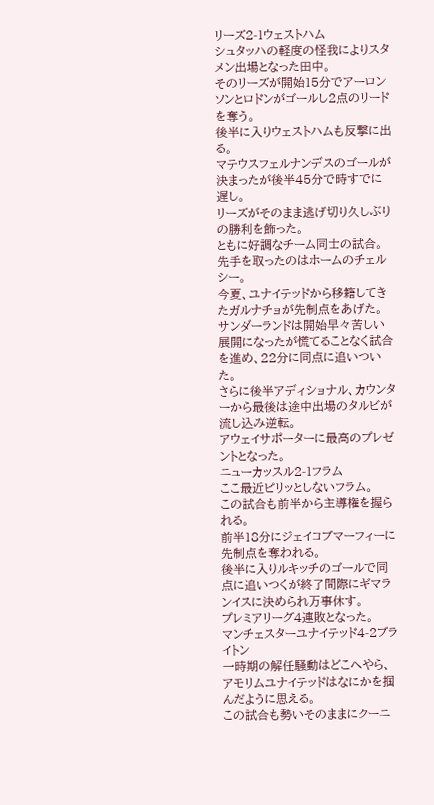リーズ2-1ウェストハム
シュタッハの軽度の怪我によりスタメン出場となった田中。
そのリーズが開始15分でアーロンソンとロドンがゴールし2点のリードを奪う。
後半に入りウェストハムも反撃に出る。
マテウスフェルナンデスのゴールが決まったが後半45分で時すでに遅し。
リーズがそのまま逃げ切り久しぶりの勝利を飾った。
ともに好調なチーム同士の試合。
先手を取ったのはホームのチェルシー。
今夏、ユナイテッドから移籍してきたガルナチョが先制点をあげた。
サンダーランドは開始早々苦しい展開になったが慌てることなく試合を進め、22分に同点に追いついた。
さらに後半アディショナル、カウンターから最後は途中出場のタルビが流し込み逆転。
アウェイサポーターに最高のプレゼントとなった。
ニューカッスル2-1フラム
ここ最近ピリッとしないフラム。
この試合も前半から主導権を握られる。
前半18分にジェイコブマーフィーに先制点を奪われる。
後半に入りルキッチのゴールで同点に追いつくが終了間際にギマランイスに決められ万事休す。
プレミアリーグ4連敗となった。
マンチェスターユナイテッド4-2ブライトン
一時期の解任騒動はどこへやら、アモリムユナイテッドはなにかを掴んだように思える。
この試合も勢いそのままにクーニ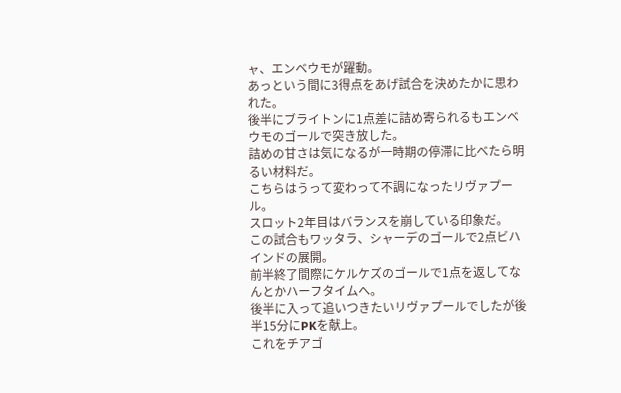ャ、エンベウモが躍動。
あっという間に3得点をあげ試合を決めたかに思われた。
後半にブライトンに1点差に詰め寄られるもエンベウモのゴールで突き放した。
詰めの甘さは気になるが一時期の停滞に比べたら明るい材料だ。
こちらはうって変わって不調になったリヴァプール。
スロット2年目はバランスを崩している印象だ。
この試合もワッタラ、シャーデのゴールで2点ビハインドの展開。
前半終了間際にケルケズのゴールで1点を返してなんとかハーフタイムへ。
後半に入って追いつきたいリヴァプールでしたが後半15分にPKを献上。
これをチアゴ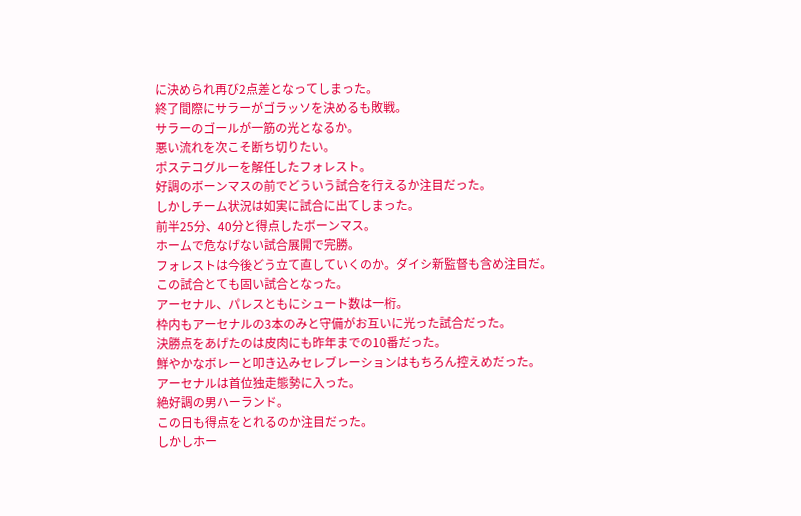に決められ再び2点差となってしまった。
終了間際にサラーがゴラッソを決めるも敗戦。
サラーのゴールが一筋の光となるか。
悪い流れを次こそ断ち切りたい。
ポステコグルーを解任したフォレスト。
好調のボーンマスの前でどういう試合を行えるか注目だった。
しかしチーム状況は如実に試合に出てしまった。
前半25分、40分と得点したボーンマス。
ホームで危なげない試合展開で完勝。
フォレストは今後どう立て直していくのか。ダイシ新監督も含め注目だ。
この試合とても固い試合となった。
アーセナル、パレスともにシュート数は一桁。
枠内もアーセナルの3本のみと守備がお互いに光った試合だった。
決勝点をあげたのは皮肉にも昨年までの10番だった。
鮮やかなボレーと叩き込みセレブレーションはもちろん控えめだった。
アーセナルは首位独走態勢に入った。
絶好調の男ハーランド。
この日も得点をとれるのか注目だった。
しかしホー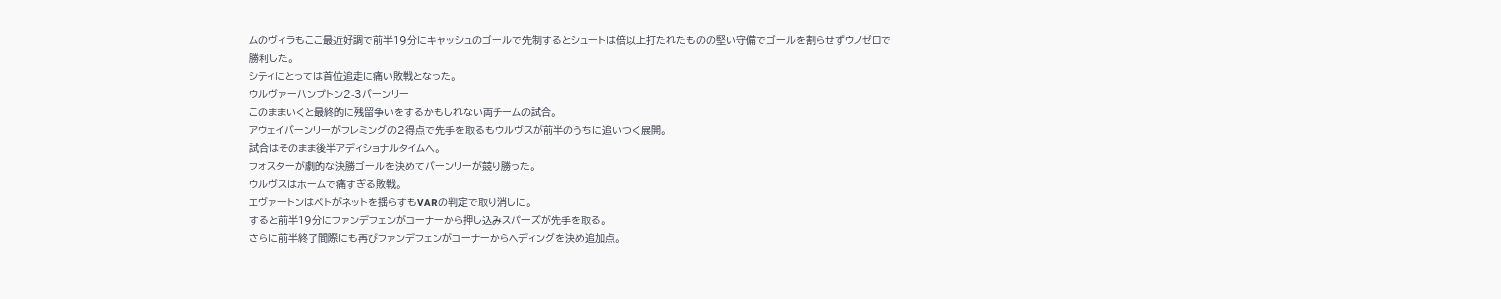ムのヴィラもここ最近好調で前半19分にキャッシュのゴールで先制するとシュートは倍以上打たれたものの堅い守備でゴールを割らせずウノゼロで勝利した。
シティにとっては首位追走に痛い敗戦となった。
ウルヴァーハンプトン2-3バーンリー
このままいくと最終的に残留争いをするかもしれない両チームの試合。
アウェイバーンリーがフレミングの2得点で先手を取るもウルヴスが前半のうちに追いつく展開。
試合はそのまま後半アディショナルタイムへ。
フォスターが劇的な決勝ゴールを決めてバーンリーが競り勝った。
ウルヴスはホームで痛すぎる敗戦。
エヴァートンはベトがネットを揺らすもVARの判定で取り消しに。
すると前半19分にファンデフェンがコーナーから押し込みスパーズが先手を取る。
さらに前半終了間際にも再びファンデフェンがコーナーからヘディングを決め追加点。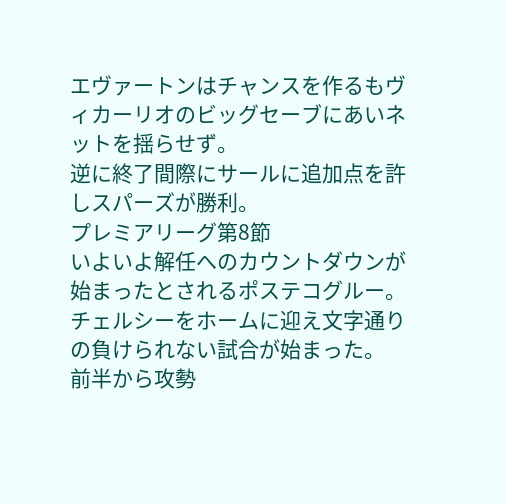エヴァートンはチャンスを作るもヴィカーリオのビッグセーブにあいネットを揺らせず。
逆に終了間際にサールに追加点を許しスパーズが勝利。
プレミアリーグ第8節
いよいよ解任へのカウントダウンが始まったとされるポステコグルー。
チェルシーをホームに迎え文字通りの負けられない試合が始まった。
前半から攻勢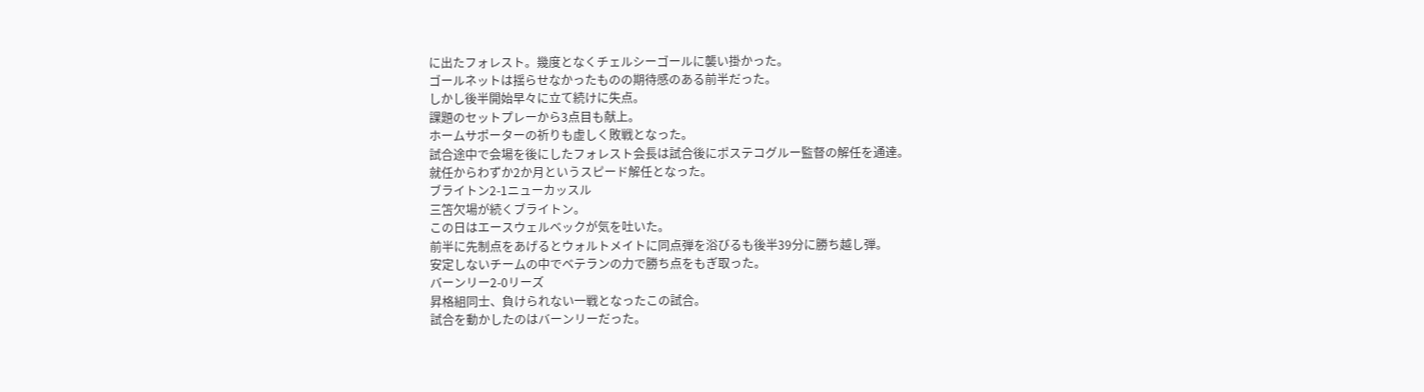に出たフォレスト。幾度となくチェルシーゴールに襲い掛かった。
ゴールネットは揺らせなかったものの期待感のある前半だった。
しかし後半開始早々に立て続けに失点。
課題のセットプレーから3点目も献上。
ホームサポーターの祈りも虚しく敗戦となった。
試合途中で会場を後にしたフォレスト会長は試合後にポステコグルー監督の解任を通達。
就任からわずか2か月というスピード解任となった。
ブライトン2-1ニューカッスル
三笘欠場が続くブライトン。
この日はエースウェルベックが気を吐いた。
前半に先制点をあげるとウォルトメイトに同点弾を浴びるも後半39分に勝ち越し弾。
安定しないチームの中でベテランの力で勝ち点をもぎ取った。
バーンリー2-0リーズ
昇格組同士、負けられない一戦となったこの試合。
試合を動かしたのはバーンリーだった。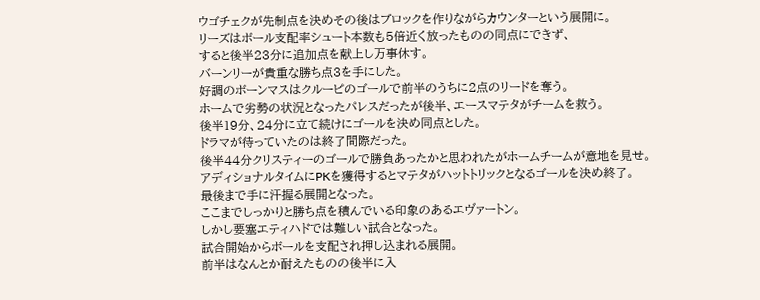ウゴチェクが先制点を決めその後はブロックを作りながらカウンターという展開に。
リーズはボール支配率シュート本数も5倍近く放ったものの同点にできず、
すると後半23分に追加点を献上し万事休す。
バーンリーが貴重な勝ち点3を手にした。
好調のボーンマスはクルーピのゴールで前半のうちに2点のリードを奪う。
ホームで劣勢の状況となったパレスだったが後半、エースマテタがチームを救う。
後半19分、24分に立て続けにゴールを決め同点とした。
ドラマが待っていたのは終了間際だった。
後半44分クリスティーのゴールで勝負あったかと思われたがホームチームが意地を見せ。
アディショナルタイムにPKを獲得するとマテタがハットトリックとなるゴールを決め終了。
最後まで手に汗握る展開となった。
ここまでしっかりと勝ち点を積んでいる印象のあるエヴァートン。
しかし要塞エティハドでは難しい試合となった。
試合開始からボールを支配され押し込まれる展開。
前半はなんとか耐えたものの後半に入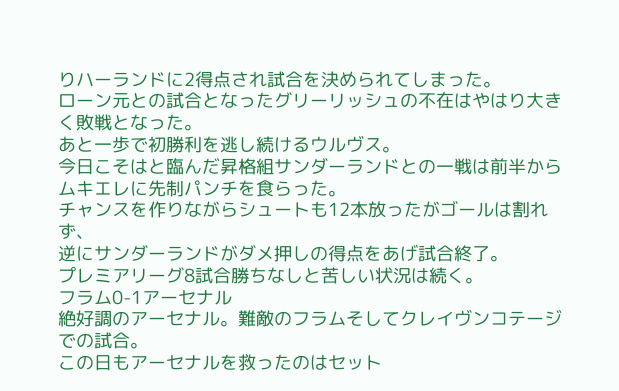りハーランドに2得点され試合を決められてしまった。
ローン元との試合となったグリーリッシュの不在はやはり大きく敗戦となった。
あと一歩で初勝利を逃し続けるウルヴス。
今日こそはと臨んだ昇格組サンダーランドとの一戦は前半からムキエレに先制パンチを食らった。
チャンスを作りながらシュートも12本放ったがゴールは割れず、
逆にサンダーランドがダメ押しの得点をあげ試合終了。
プレミアリーグ8試合勝ちなしと苦しい状況は続く。
フラム0-1アーセナル
絶好調のアーセナル。難敵のフラムそしてクレイヴンコテージでの試合。
この日もアーセナルを救ったのはセット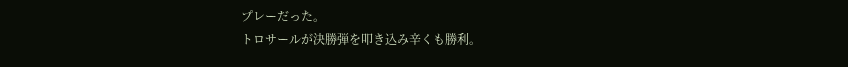プレーだった。
トロサールが決勝弾を叩き込み辛くも勝利。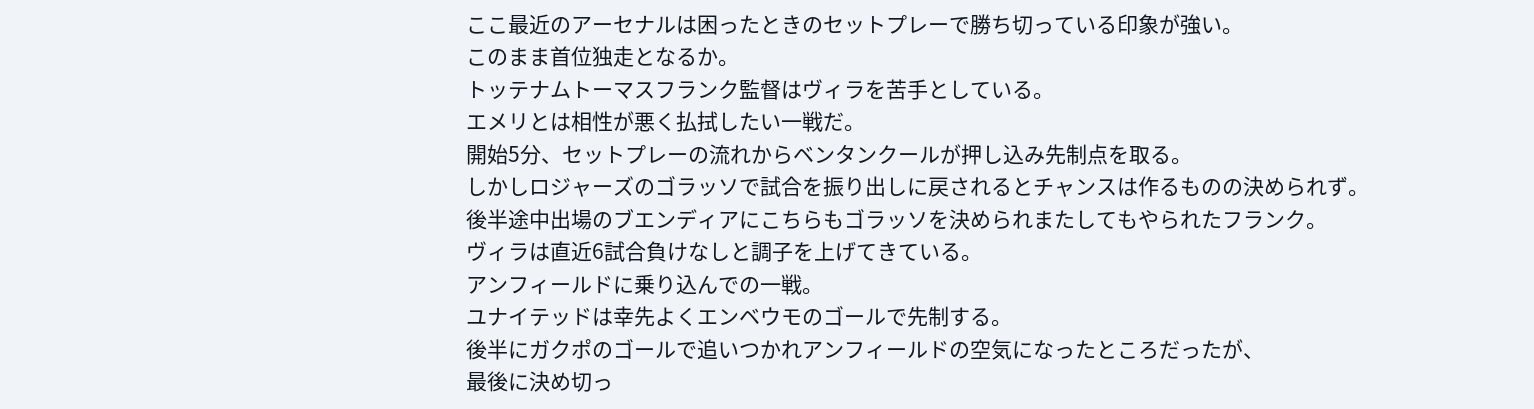ここ最近のアーセナルは困ったときのセットプレーで勝ち切っている印象が強い。
このまま首位独走となるか。
トッテナムトーマスフランク監督はヴィラを苦手としている。
エメリとは相性が悪く払拭したい一戦だ。
開始5分、セットプレーの流れからベンタンクールが押し込み先制点を取る。
しかしロジャーズのゴラッソで試合を振り出しに戻されるとチャンスは作るものの決められず。
後半途中出場のブエンディアにこちらもゴラッソを決められまたしてもやられたフランク。
ヴィラは直近6試合負けなしと調子を上げてきている。
アンフィールドに乗り込んでの一戦。
ユナイテッドは幸先よくエンベウモのゴールで先制する。
後半にガクポのゴールで追いつかれアンフィールドの空気になったところだったが、
最後に決め切っ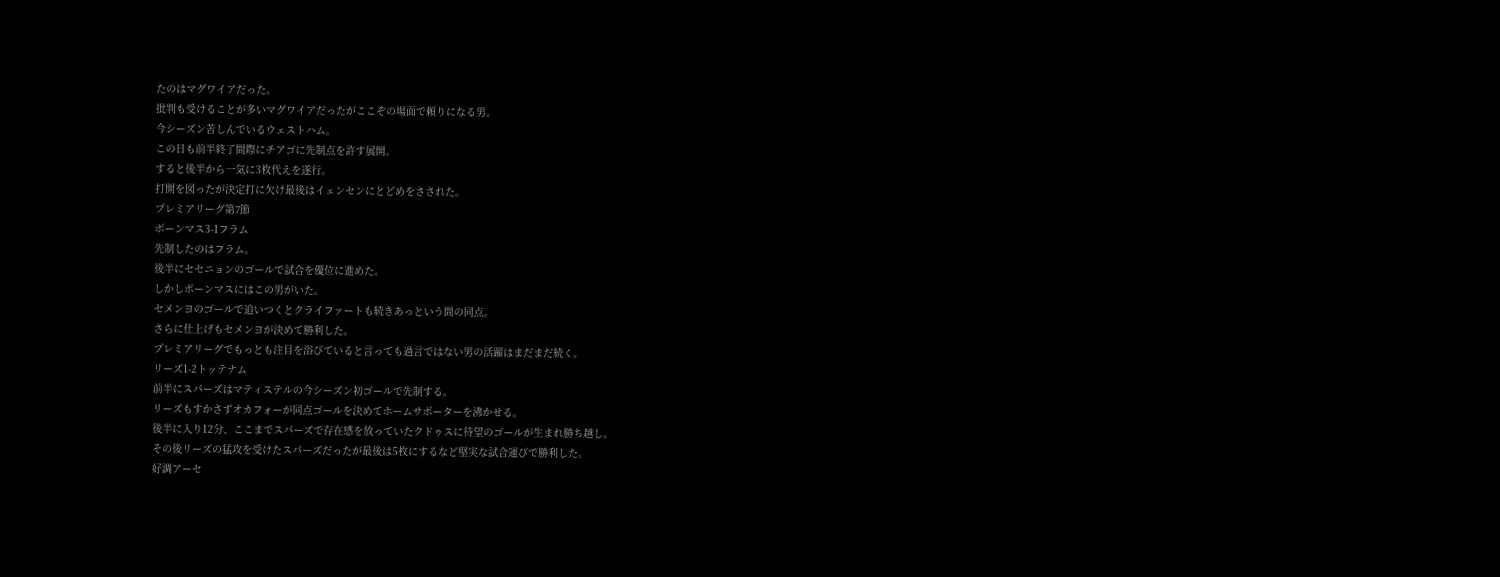たのはマグワイアだった。
批判も受けることが多いマグワイアだったがここぞの場面で頼りになる男。
今シーズン苦しんでいるウェストハム。
この日も前半終了間際にチアゴに先制点を許す展開。
すると後半から一気に3枚代えを遂行。
打開を図ったが決定打に欠け最後はイェンセンにとどめをさされた。
プレミアリーグ第7節
ボーンマス3-1フラム
先制したのはフラム。
後半にセセニョンのゴールで試合を優位に進めた。
しかしボーンマスにはこの男がいた。
セメンヨのゴールで追いつくとクライファートも続きあっという間の同点。
さらに仕上げもセメンヨが決めて勝利した。
プレミアリーグでもっとも注目を浴びていると言っても過言ではない男の活躍はまだまだ続く。
リーズ1-2トッテナム
前半にスパーズはマティステルの今シーズン初ゴールで先制する。
リーズもすかさずオカフォーが同点ゴールを決めてホームサポーターを沸かせる。
後半に入り12分、ここまでスパーズで存在感を放っていたクドゥスに待望のゴールが生まれ勝ち越し。
その後リーズの猛攻を受けたスパーズだったが最後は5枚にするなど堅実な試合運びで勝利した。
好調アーセ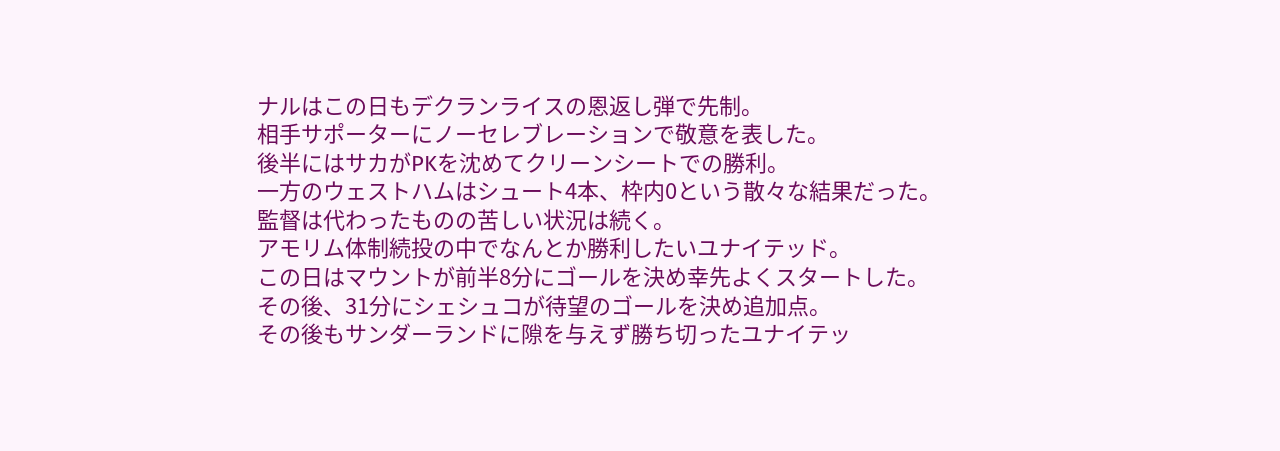ナルはこの日もデクランライスの恩返し弾で先制。
相手サポーターにノーセレブレーションで敬意を表した。
後半にはサカがPKを沈めてクリーンシートでの勝利。
一方のウェストハムはシュート4本、枠内0という散々な結果だった。
監督は代わったものの苦しい状況は続く。
アモリム体制続投の中でなんとか勝利したいユナイテッド。
この日はマウントが前半8分にゴールを決め幸先よくスタートした。
その後、31分にシェシュコが待望のゴールを決め追加点。
その後もサンダーランドに隙を与えず勝ち切ったユナイテッ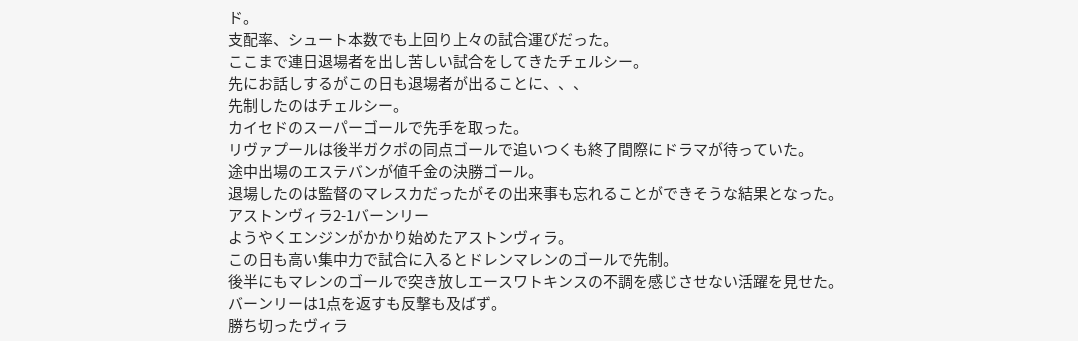ド。
支配率、シュート本数でも上回り上々の試合運びだった。
ここまで連日退場者を出し苦しい試合をしてきたチェルシー。
先にお話しするがこの日も退場者が出ることに、、、
先制したのはチェルシー。
カイセドのスーパーゴールで先手を取った。
リヴァプールは後半ガクポの同点ゴールで追いつくも終了間際にドラマが待っていた。
途中出場のエステバンが値千金の決勝ゴール。
退場したのは監督のマレスカだったがその出来事も忘れることができそうな結果となった。
アストンヴィラ2-1バーンリー
ようやくエンジンがかかり始めたアストンヴィラ。
この日も高い集中力で試合に入るとドレンマレンのゴールで先制。
後半にもマレンのゴールで突き放しエースワトキンスの不調を感じさせない活躍を見せた。
バーンリーは1点を返すも反撃も及ばず。
勝ち切ったヴィラ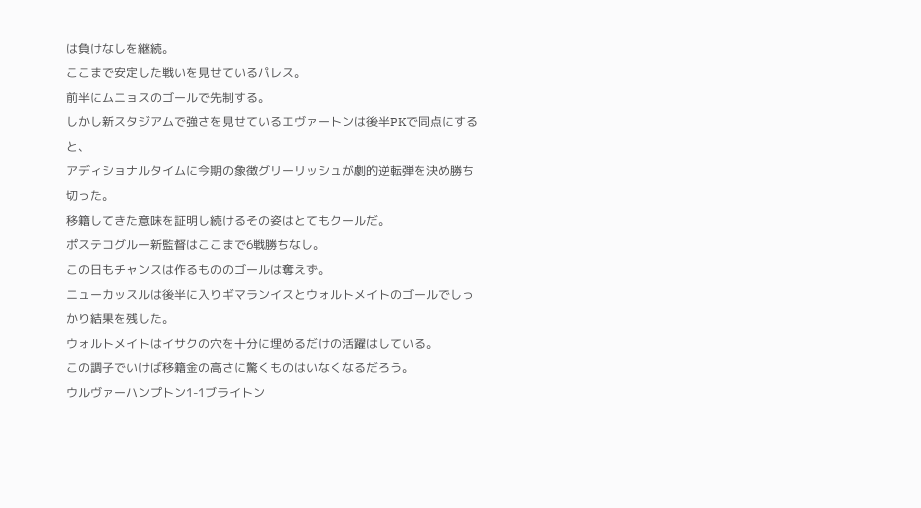は負けなしを継続。
ここまで安定した戦いを見せているパレス。
前半にムニョスのゴールで先制する。
しかし新スタジアムで強さを見せているエヴァートンは後半PKで同点にすると、
アディショナルタイムに今期の象徴グリーリッシュが劇的逆転弾を決め勝ち切った。
移籍してきた意味を証明し続けるその姿はとてもクールだ。
ポステコグルー新監督はここまで6戦勝ちなし。
この日もチャンスは作るもののゴールは奪えず。
ニューカッスルは後半に入りギマランイスとウォルトメイトのゴールでしっかり結果を残した。
ウォルトメイトはイサクの穴を十分に埋めるだけの活躍はしている。
この調子でいけば移籍金の高さに驚くものはいなくなるだろう。
ウルヴァーハンプトン1-1ブライトン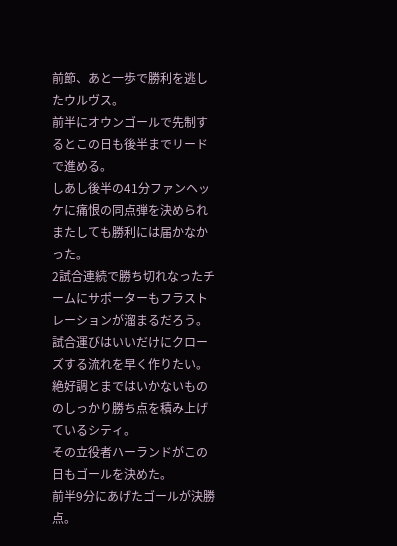前節、あと一歩で勝利を逃したウルヴス。
前半にオウンゴールで先制するとこの日も後半までリードで進める。
しあし後半の41分ファンヘッケに痛恨の同点弾を決められまたしても勝利には届かなかった。
2試合連続で勝ち切れなったチームにサポーターもフラストレーションが溜まるだろう。
試合運びはいいだけにクローズする流れを早く作りたい。
絶好調とまではいかないもののしっかり勝ち点を積み上げているシティ。
その立役者ハーランドがこの日もゴールを決めた。
前半9分にあげたゴールが決勝点。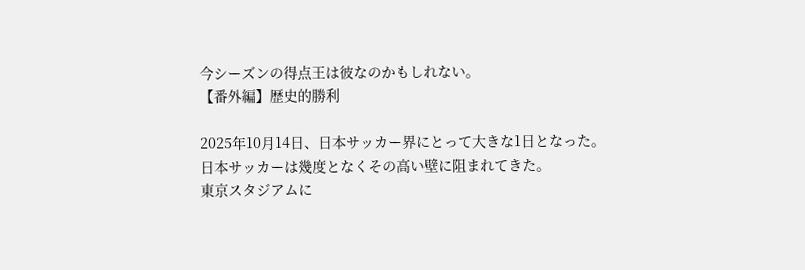今シーズンの得点王は彼なのかもしれない。
【番外編】歴史的勝利

2025年10月14日、日本サッカー界にとって大きな1日となった。
日本サッカーは幾度となくその高い壁に阻まれてきた。
東京スタジアムに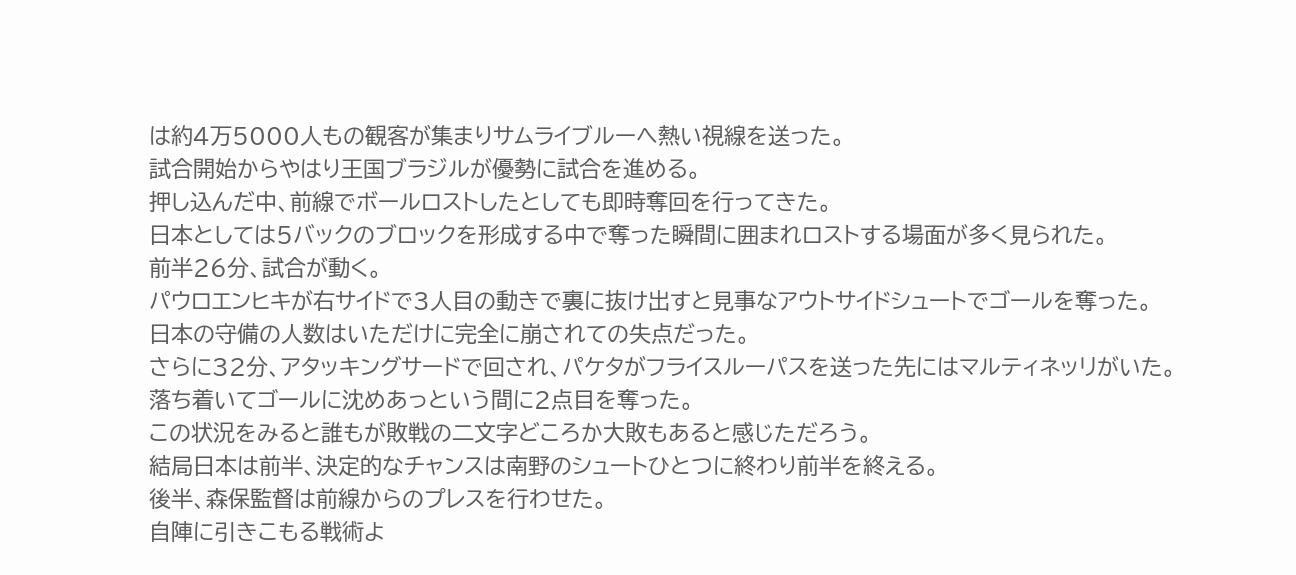は約4万5000人もの観客が集まりサムライブルーへ熱い視線を送った。
試合開始からやはり王国ブラジルが優勢に試合を進める。
押し込んだ中、前線でボールロストしたとしても即時奪回を行ってきた。
日本としては5バックのブロックを形成する中で奪った瞬間に囲まれロストする場面が多く見られた。
前半26分、試合が動く。
パウロエンヒキが右サイドで3人目の動きで裏に抜け出すと見事なアウトサイドシュートでゴールを奪った。
日本の守備の人数はいただけに完全に崩されての失点だった。
さらに32分、アタッキングサードで回され、パケタがフライスルーパスを送った先にはマルティネッリがいた。
落ち着いてゴールに沈めあっという間に2点目を奪った。
この状況をみると誰もが敗戦の二文字どころか大敗もあると感じただろう。
結局日本は前半、決定的なチャンスは南野のシュートひとつに終わり前半を終える。
後半、森保監督は前線からのプレスを行わせた。
自陣に引きこもる戦術よ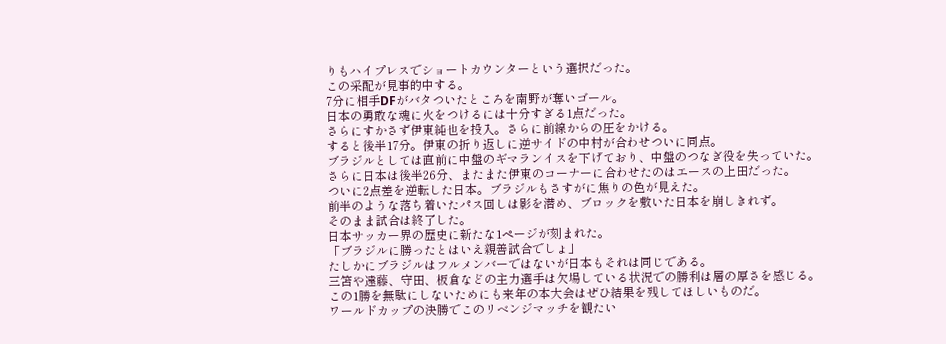りもハイプレスでショートカウンターという選択だった。
この采配が見事的中する。
7分に相手DFがバタついたところを南野が奪いゴール。
日本の勇敢な魂に火をつけるには十分すぎる1点だった。
さらにすかさず伊東純也を投入。さらに前線からの圧をかける。
すると後半17分。伊東の折り返しに逆サイドの中村が合わせついに同点。
ブラジルとしては直前に中盤のギマランイスを下げており、中盤のつなぎ役を失っていた。
さらに日本は後半26分、またまた伊東のコーナーに合わせたのはエースの上田だった。
ついに2点差を逆転した日本。ブラジルもさすがに焦りの色が見えた。
前半のような落ち着いたパス回しは影を潜め、ブロックを敷いた日本を崩しきれず。
そのまま試合は終了した。
日本サッカー界の歴史に新たな1ページが刻まれた。
「ブラジルに勝ったとはいえ親善試合でしょ」
たしかにブラジルはフルメンバーではないが日本もそれは同じである。
三笘や遠藤、守田、板倉などの主力選手は欠場している状況での勝利は層の厚さを感じる。
この1勝を無駄にしないためにも来年の本大会はぜひ結果を残してほしいものだ。
ワールドカップの決勝でこのリベンジマッチを観たい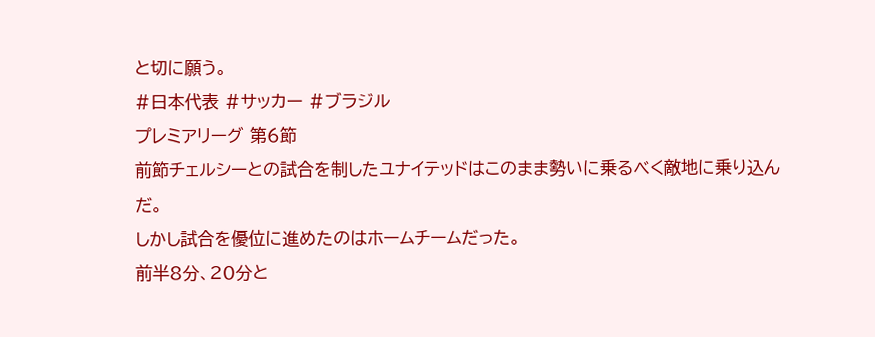と切に願う。
#日本代表 #サッカー #ブラジル
プレミアリーグ 第6節
前節チェルシーとの試合を制したユナイテッドはこのまま勢いに乗るべく敵地に乗り込んだ。
しかし試合を優位に進めたのはホームチームだった。
前半8分、20分と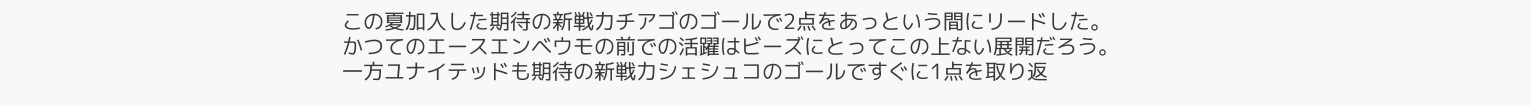この夏加入した期待の新戦力チアゴのゴールで2点をあっという間にリードした。
かつてのエースエンベウモの前での活躍はビーズにとってこの上ない展開だろう。
一方ユナイテッドも期待の新戦力シェシュコのゴールですぐに1点を取り返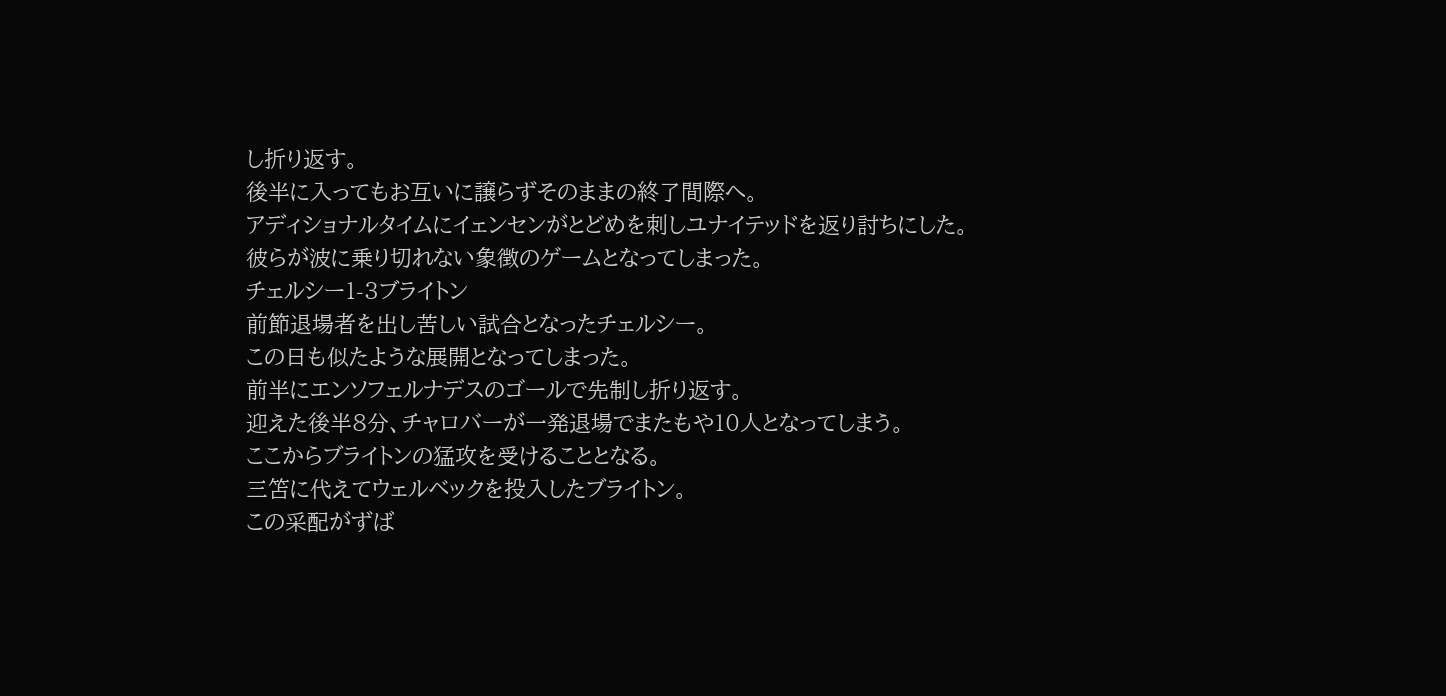し折り返す。
後半に入ってもお互いに譲らずそのままの終了間際へ。
アディショナルタイムにイェンセンがとどめを刺しユナイテッドを返り討ちにした。
彼らが波に乗り切れない象徴のゲームとなってしまった。
チェルシー1-3ブライトン
前節退場者を出し苦しい試合となったチェルシー。
この日も似たような展開となってしまった。
前半にエンソフェルナデスのゴールで先制し折り返す。
迎えた後半8分、チャロバーが一発退場でまたもや10人となってしまう。
ここからブライトンの猛攻を受けることとなる。
三笘に代えてウェルベックを投入したブライトン。
この采配がずば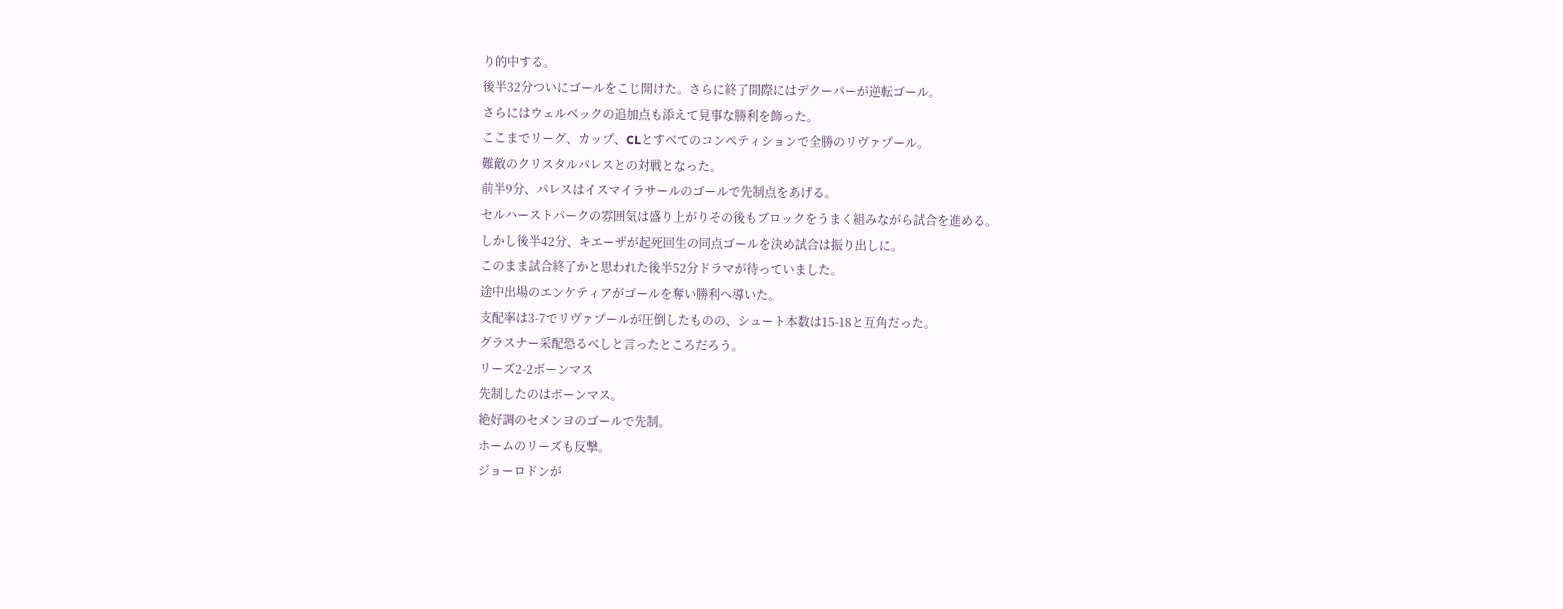り的中する。
後半32分ついにゴールをこじ開けた。さらに終了間際にはデクーパーが逆転ゴール。
さらにはウェルベックの追加点も添えて見事な勝利を飾った。
ここまでリーグ、カップ、CLとすべてのコンペティションで全勝のリヴァプール。
難敵のクリスタルパレスとの対戦となった。
前半9分、パレスはイスマイラサールのゴールで先制点をあげる。
セルハーストパークの雰囲気は盛り上がりその後もブロックをうまく組みながら試合を進める。
しかし後半42分、キエーザが起死回生の同点ゴールを決め試合は振り出しに。
このまま試合終了かと思われた後半52分ドラマが待っていました。
途中出場のエンケティアがゴールを奪い勝利へ導いた。
支配率は3-7でリヴァプールが圧倒したものの、シュート本数は15-18と互角だった。
グラスナー采配恐るべしと言ったところだろう。
リーズ2-2ボーンマス
先制したのはボーンマス。
絶好調のセメンヨのゴールで先制。
ホームのリーズも反撃。
ジョーロドンが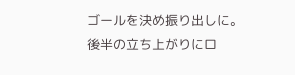ゴールを決め振り出しに。
後半の立ち上がりにロ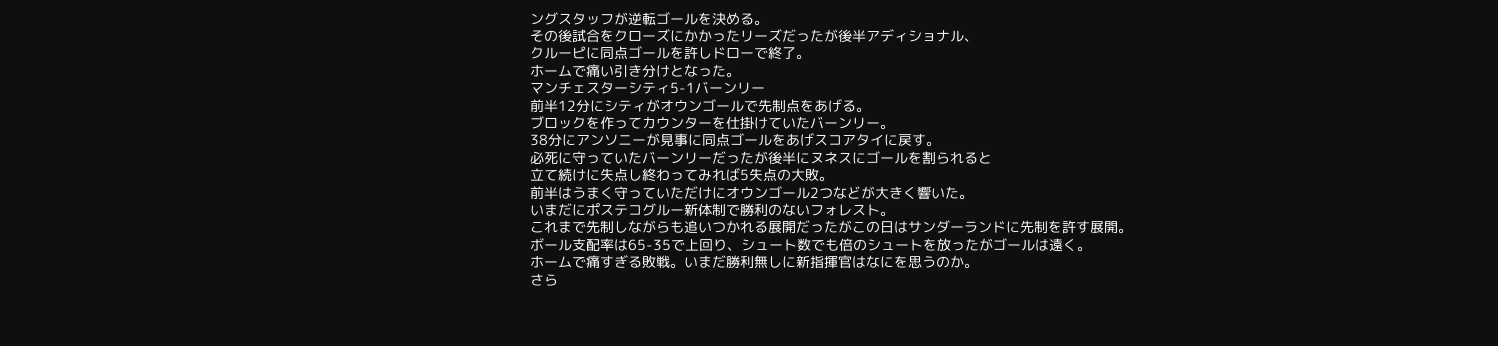ングスタッフが逆転ゴールを決める。
その後試合をクローズにかかったリーズだったが後半アディショナル、
クルーピに同点ゴールを許しドローで終了。
ホームで痛い引き分けとなった。
マンチェスターシティ5-1バーンリー
前半12分にシティがオウンゴールで先制点をあげる。
ブロックを作ってカウンターを仕掛けていたバーンリー。
38分にアンソニーが見事に同点ゴールをあげスコアタイに戻す。
必死に守っていたバーンリーだったが後半にヌネスにゴールを割られると
立て続けに失点し終わってみれば5失点の大敗。
前半はうまく守っていただけにオウンゴール2つなどが大きく響いた。
いまだにポステコグルー新体制で勝利のないフォレスト。
これまで先制しながらも追いつかれる展開だったがこの日はサンダーランドに先制を許す展開。
ボール支配率は65-35で上回り、シュート数でも倍のシュートを放ったがゴールは遠く。
ホームで痛すぎる敗戦。いまだ勝利無しに新指揮官はなにを思うのか。
さら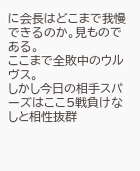に会長はどこまで我慢できるのか。見ものである。
ここまで全敗中のウルヴス。
しかし今日の相手スパーズはここ5戦負けなしと相性抜群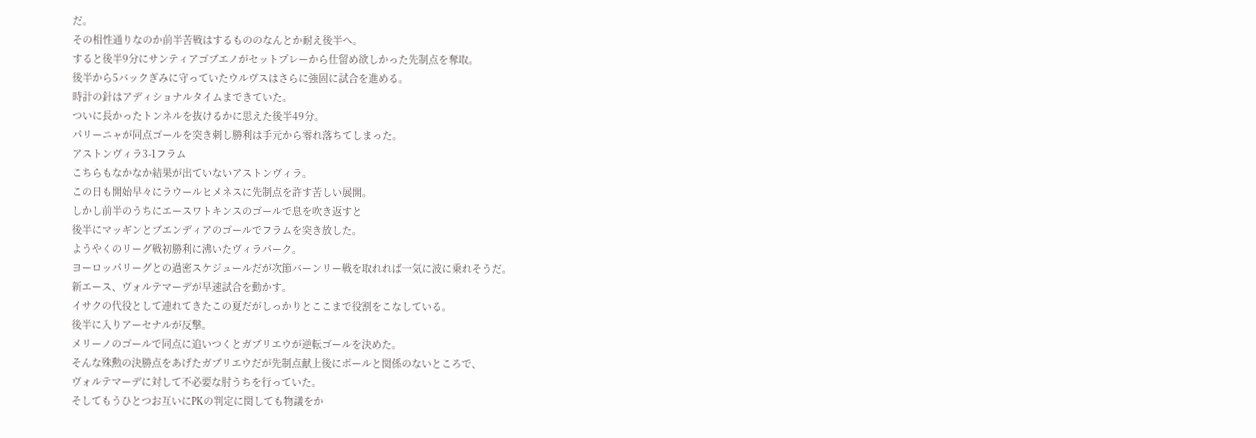だ。
その相性通りなのか前半苦戦はするもののなんとか耐え後半へ。
すると後半9分にサンティアゴブエノがセットプレーから仕留め欲しかった先制点を奪取。
後半から5バックぎみに守っていたウルヴスはさらに強固に試合を進める。
時計の針はアディショナルタイムまできていた。
ついに長かったトンネルを抜けるかに思えた後半49分。
パリーニャが同点ゴールを突き刺し勝利は手元から零れ落ちてしまった。
アストンヴィラ3-1フラム
こちらもなかなか結果が出ていないアストンヴィラ。
この日も開始早々にラウールヒメネスに先制点を許す苦しい展開。
しかし前半のうちにエースワトキンスのゴールで息を吹き返すと
後半にマッギンとブエンディアのゴールでフラムを突き放した。
ようやくのリーグ戦初勝利に沸いたヴィラパーク。
ヨーロッパリーグとの過密スケジュールだが次節バーンリー戦を取れれば一気に波に乗れそうだ。
新エース、ヴォルテマーデが早速試合を動かす。
イサクの代役として連れてきたこの夏だがしっかりとここまで役割をこなしている。
後半に入りアーセナルが反撃。
メリーノのゴールで同点に追いつくとガブリエウが逆転ゴールを決めた。
そんな殊勲の決勝点をあげたガブリエウだが先制点献上後にボールと関係のないところで、
ヴォルテマーデに対して不必要な肘うちを行っていた。
そしてもうひとつお互いにPKの判定に関しても物議をか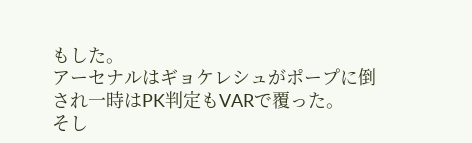もした。
アーセナルはギョケレシュがポープに倒され一時はPK判定もVARで覆った。
そし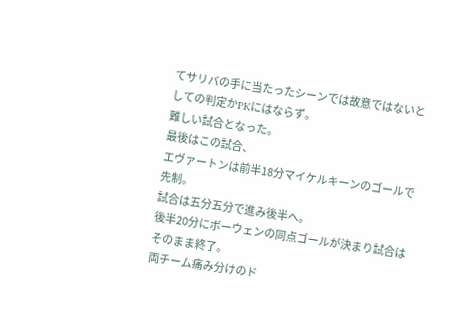てサリバの手に当たったシーンでは故意ではないとしての判定かPKにはならず。
難しい試合となった。
最後はこの試合、
エヴァートンは前半18分マイケルキーンのゴールで先制。
試合は五分五分で進み後半へ。
後半20分にボーウェンの同点ゴールが決まり試合はそのまま終了。
両チーム痛み分けのド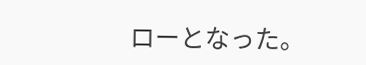ローとなった。